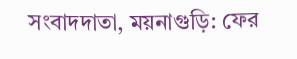সংবাদদাতা, ময়নাগুড়ি: ফের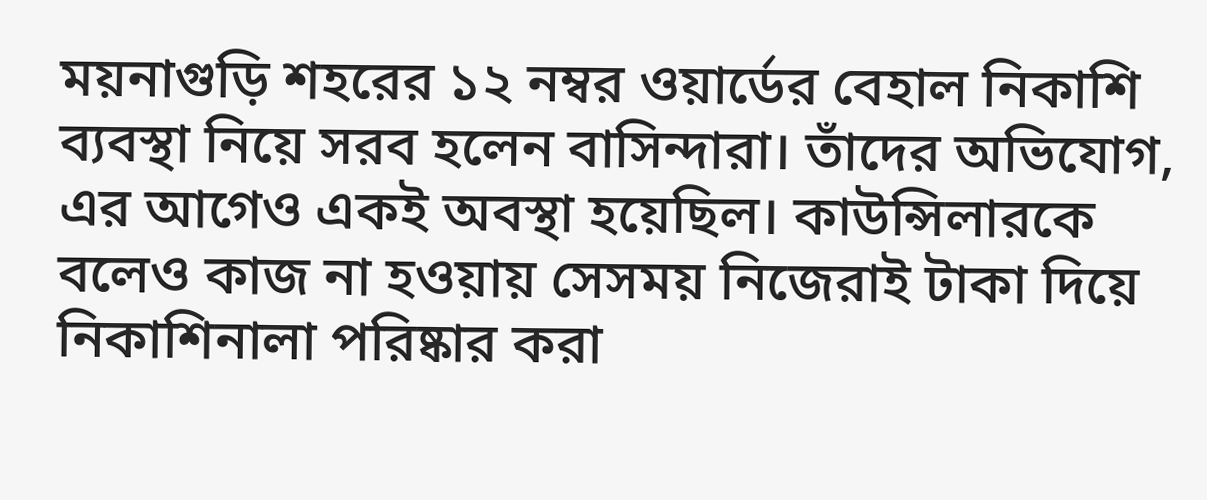ময়নাগুড়ি শহরের ১২ নম্বর ওয়ার্ডের বেহাল নিকাশি ব্যবস্থা নিয়ে সরব হলেন বাসিন্দারা। তাঁদের অভিযোগ, এর আগেও একই অবস্থা হয়েছিল। কাউন্সিলারকে বলেও কাজ না হওয়ায় সেসময় নিজেরাই টাকা দিয়ে নিকাশিনালা পরিষ্কার করা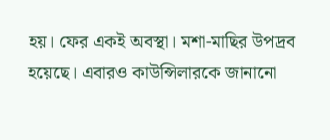হয়। ফের একই অবস্থা। মশা-মাছির উপদ্রব হয়েছে। এবারও কাউন্সিলারকে জানানো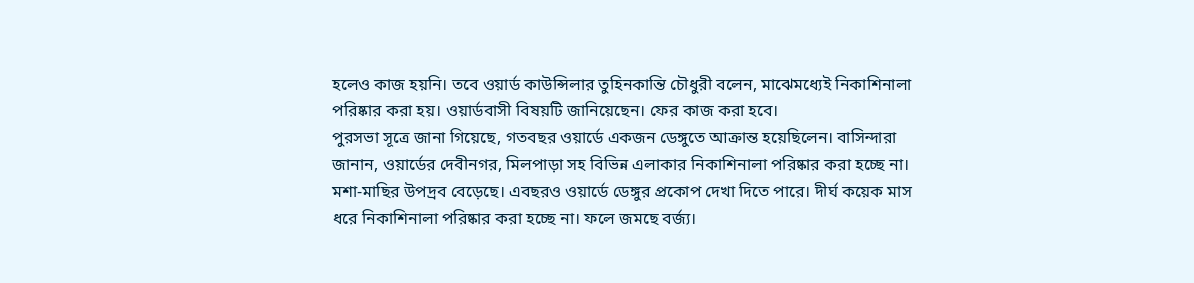হলেও কাজ হয়নি। তবে ওয়ার্ড কাউন্সিলার তুহিনকান্তি চৌধুরী বলেন, মাঝেমধ্যেই নিকাশিনালা পরিষ্কার করা হয়। ওয়ার্ডবাসী বিষয়টি জানিয়েছেন। ফের কাজ করা হবে।
পুরসভা সূত্রে জানা গিয়েছে, গতবছর ওয়ার্ডে একজন ডেঙ্গুতে আক্রান্ত হয়েছিলেন। বাসিন্দারা জানান, ওয়ার্ডের দেবীনগর, মিলপাড়া সহ বিভিন্ন এলাকার নিকাশিনালা পরিষ্কার করা হচ্ছে না। মশা-মাছির উপদ্রব বেড়েছে। এবছরও ওয়ার্ডে ডেঙ্গুর প্রকোপ দেখা দিতে পারে। দীর্ঘ কয়েক মাস ধরে নিকাশিনালা পরিষ্কার করা হচ্ছে না। ফলে জমছে বর্জ্য।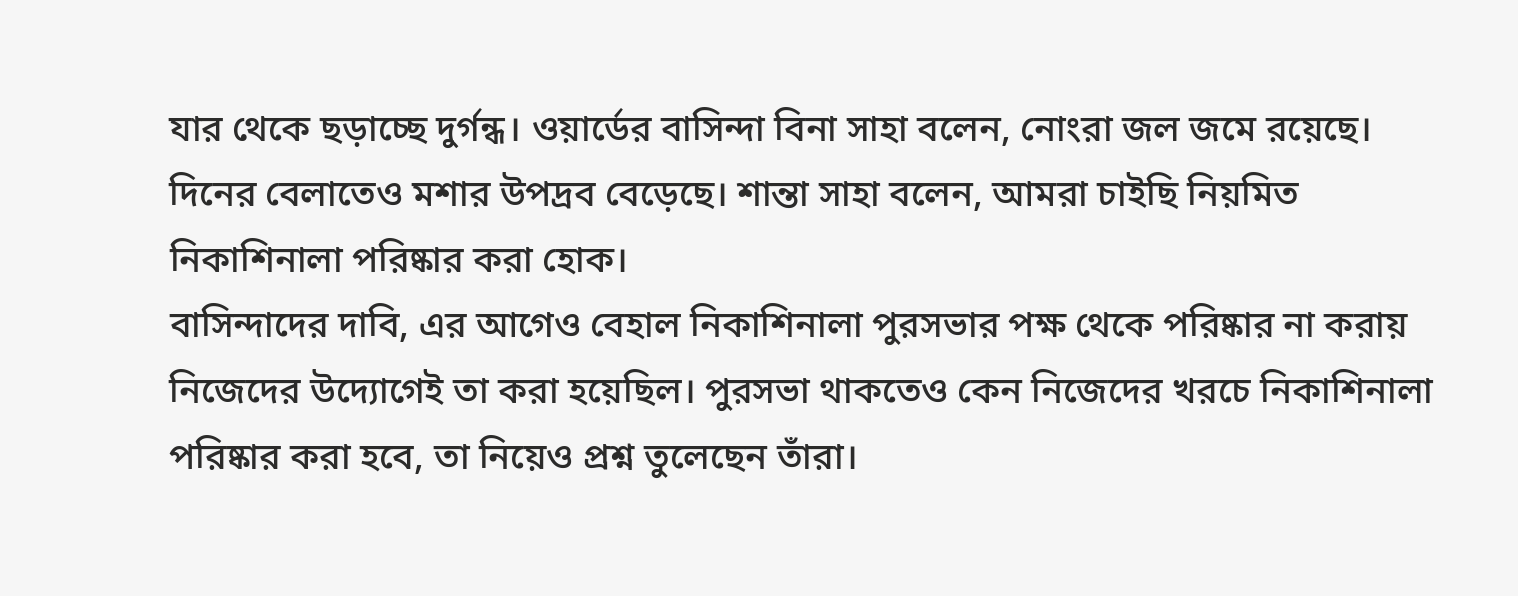যার থেকে ছড়াচ্ছে দুর্গন্ধ। ওয়ার্ডের বাসিন্দা বিনা সাহা বলেন, নোংরা জল জমে রয়েছে। দিনের বেলাতেও মশার উপদ্রব বেড়েছে। শান্তা সাহা বলেন, আমরা চাইছি নিয়মিত নিকাশিনালা পরিষ্কার করা হোক।
বাসিন্দাদের দাবি, এর আগেও বেহাল নিকাশিনালা পুরসভার পক্ষ থেকে পরিষ্কার না করায় নিজেদের উদ্যোগেই তা করা হয়েছিল। পুরসভা থাকতেও কেন নিজেদের খরচে নিকাশিনালা পরিষ্কার করা হবে, তা নিয়েও প্রশ্ন তুলেছেন তাঁরা।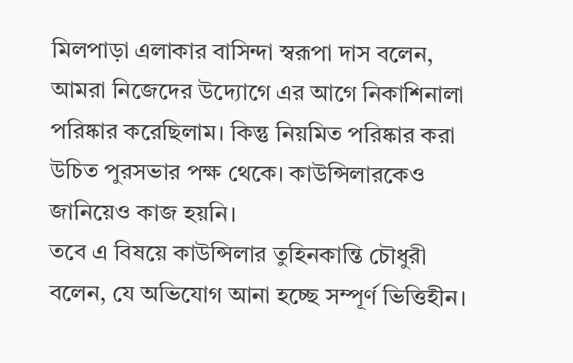মিলপাড়া এলাকার বাসিন্দা স্বরূপা দাস বলেন, আমরা নিজেদের উদ্যোগে এর আগে নিকাশিনালা পরিষ্কার করেছিলাম। কিন্তু নিয়মিত পরিষ্কার করা উচিত পুরসভার পক্ষ থেকে। কাউন্সিলারকেও জানিয়েও কাজ হয়নি।
তবে এ বিষয়ে কাউন্সিলার তুহিনকান্তি চৌধুরী বলেন, যে অভিযোগ আনা হচ্ছে সম্পূর্ণ ভিত্তিহীন।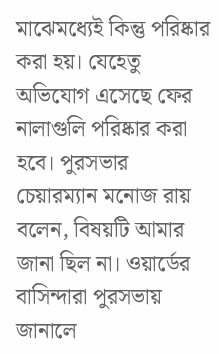মাঝেমধ্যেই কিন্তু পরিষ্কার করা হয়। যেহেতু অভিযোগ এসেছে ফের নালাগুলি পরিষ্কার করা হবে। পুরসভার চেয়ারম্যান মনোজ রায় বলেন, বিষয়টি আমার জানা ছিল না। ওয়ার্ডের বাসিন্দারা পুরসভায় জানালে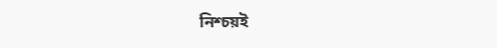নিশ্চয়ই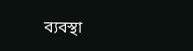ব্যবস্থা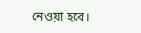নেওয়া হবে।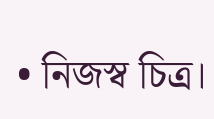• নিজস্ব চিত্র।